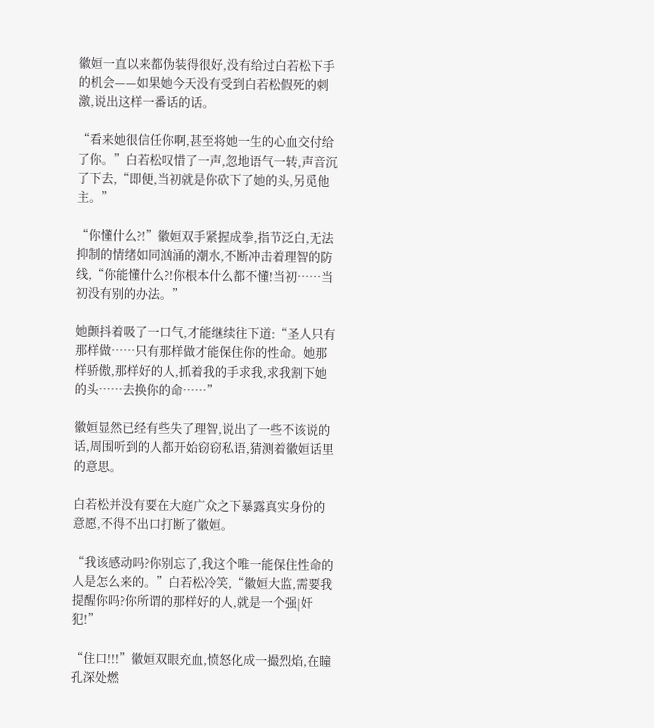徽姮一直以来都伪装得很好,没有给过白若松下手的机会——如果她今天没有受到白若松假死的刺激,说出这样一番话的话。

“看来她很信任你啊,甚至将她一生的心血交付给了你。”白若松叹惜了一声,忽地语气一转,声音沉了下去,“即便,当初就是你砍下了她的头,另觅他主。”

“你懂什么?!”徽姮双手紧握成拳,指节泛白,无法抑制的情绪如同汹涌的潮水,不断冲击着理智的防线,“你能懂什么?!你根本什么都不懂!当初……当初没有别的办法。”

她颤抖着吸了一口气,才能继续往下道:“圣人只有那样做……只有那样做才能保住你的性命。她那样骄傲,那样好的人,抓着我的手求我,求我割下她的头……去换你的命……”

徽姮显然已经有些失了理智,说出了一些不该说的话,周围听到的人都开始窃窃私语,猜测着徽姮话里的意思。

白若松并没有要在大庭广众之下暴露真实身份的意愿,不得不出口打断了徽姮。

“我该感动吗?你别忘了,我这个唯一能保住性命的人是怎么来的。”白若松冷笑,“徽姮大监,需要我提醒你吗?你所谓的那样好的人,就是一个强|奸犯!”

“住口!!!”徽姮双眼充血,愤怒化成一撮烈焰,在瞳孔深处燃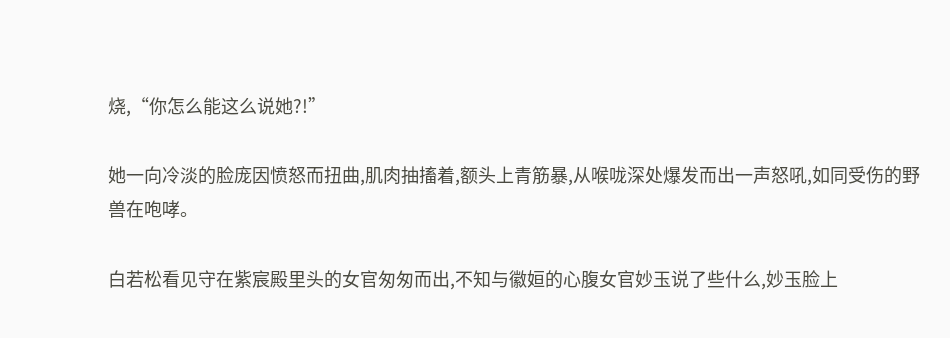烧,“你怎么能这么说她?!”

她一向冷淡的脸庞因愤怒而扭曲,肌肉抽搐着,额头上青筋暴,从喉咙深处爆发而出一声怒吼,如同受伤的野兽在咆哮。

白若松看见守在紫宸殿里头的女官匆匆而出,不知与徽姮的心腹女官妙玉说了些什么,妙玉脸上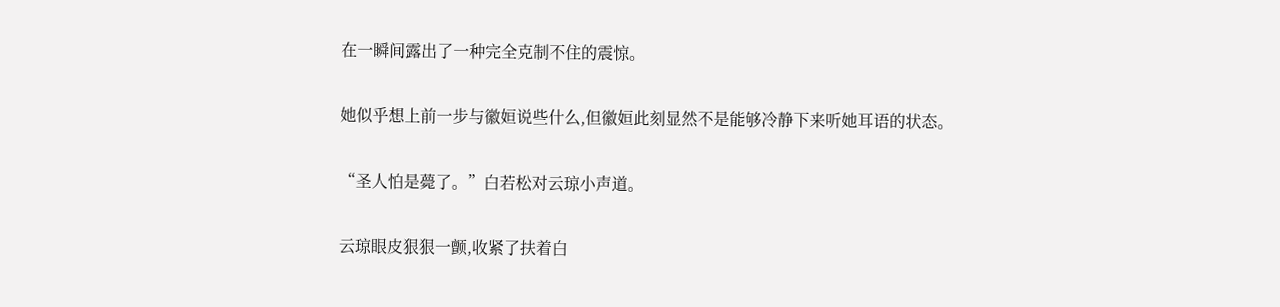在一瞬间露出了一种完全克制不住的震惊。

她似乎想上前一步与徽姮说些什么,但徽姮此刻显然不是能够冷静下来听她耳语的状态。

“圣人怕是薨了。”白若松对云琼小声道。

云琼眼皮狠狠一颤,收紧了扶着白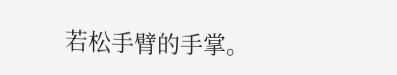若松手臂的手掌。